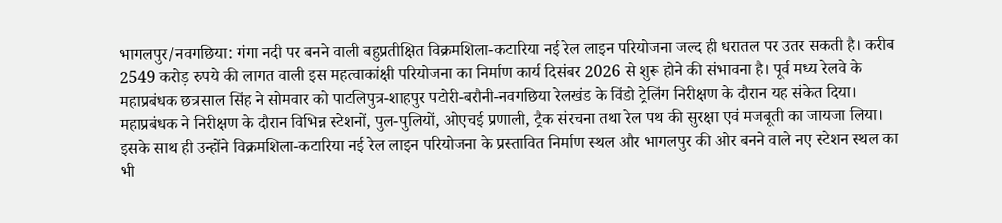भागलपुर/नवगछिया: गंगा नदी पर बनने वाली बहुप्रतीक्षित विक्रमशिला-कटारिया नई रेल लाइन परियोजना जल्द ही धरातल पर उतर सकती है। करीब 2549 करोड़ रुपये की लागत वाली इस महत्वाकांक्षी परियोजना का निर्माण कार्य दिसंबर 2026 से शुरू होने की संभावना है। पूर्व मध्य रेलवे के महाप्रबंधक छत्रसाल सिंह ने सोमवार को पाटलिपुत्र-शाहपुर पटोरी-बरौनी-नवगछिया रेलखंड के विंडो ट्रेलिंग निरीक्षण के दौरान यह संकेत दिया।
महाप्रबंधक ने निरीक्षण के दौरान विभिन्न स्टेशनों, पुल-पुलियों, ओएचई प्रणाली, ट्रैक संरचना तथा रेल पथ की सुरक्षा एवं मजबूती का जायजा लिया। इसके साथ ही उन्होंने विक्रमशिला-कटारिया नई रेल लाइन परियोजना के प्रस्तावित निर्माण स्थल और भागलपुर की ओर बनने वाले नए स्टेशन स्थल का भी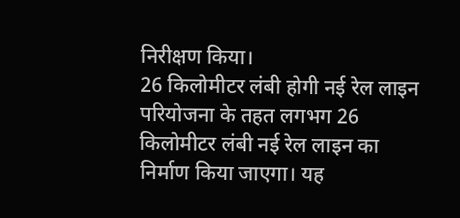निरीक्षण किया।
26 किलोमीटर लंबी होगी नई रेल लाइन
परियोजना के तहत लगभग 26 किलोमीटर लंबी नई रेल लाइन का निर्माण किया जाएगा। यह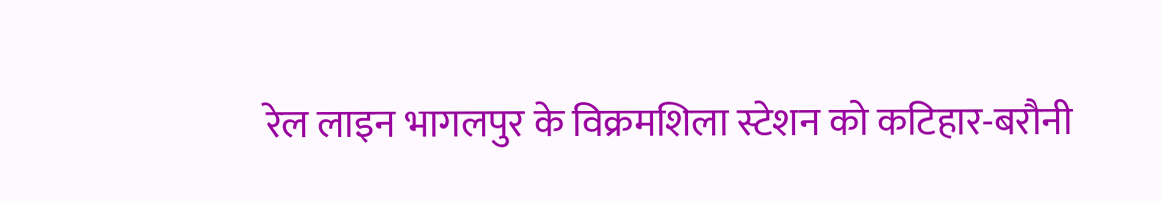रेल लाइन भागलपुर के विक्रमशिला स्टेशन को कटिहार-बरौनी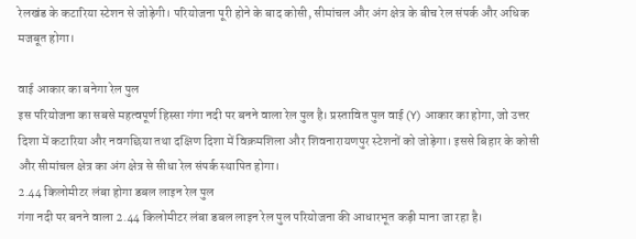रेलखंड के कटारिया स्टेशन से जोड़ेगी। परियोजना पूरी होने के बाद कोसी, सीमांचल और अंग क्षेत्र के बीच रेल संपर्क और अधिक मजबूत होगा।

वाई आकार का बनेगा रेल पुल
इस परियोजना का सबसे महत्वपूर्ण हिस्सा गंगा नदी पर बनने वाला रेल पुल है। प्रस्तावित पुल वाई (Y) आकार का होगा, जो उत्तर दिशा में कटारिया और नवगछिया तथा दक्षिण दिशा में विक्रमशिला और शिवनारायणपुर स्टेशनों को जोड़ेगा। इससे बिहार के कोसी और सीमांचल क्षेत्र का अंग क्षेत्र से सीधा रेल संपर्क स्थापित होगा।
2.44 किलोमीटर लंबा होगा डबल लाइन रेल पुल
गंगा नदी पर बनने वाला 2.44 किलोमीटर लंबा डबल लाइन रेल पुल परियोजना की आधारभूत कड़ी माना जा रहा है।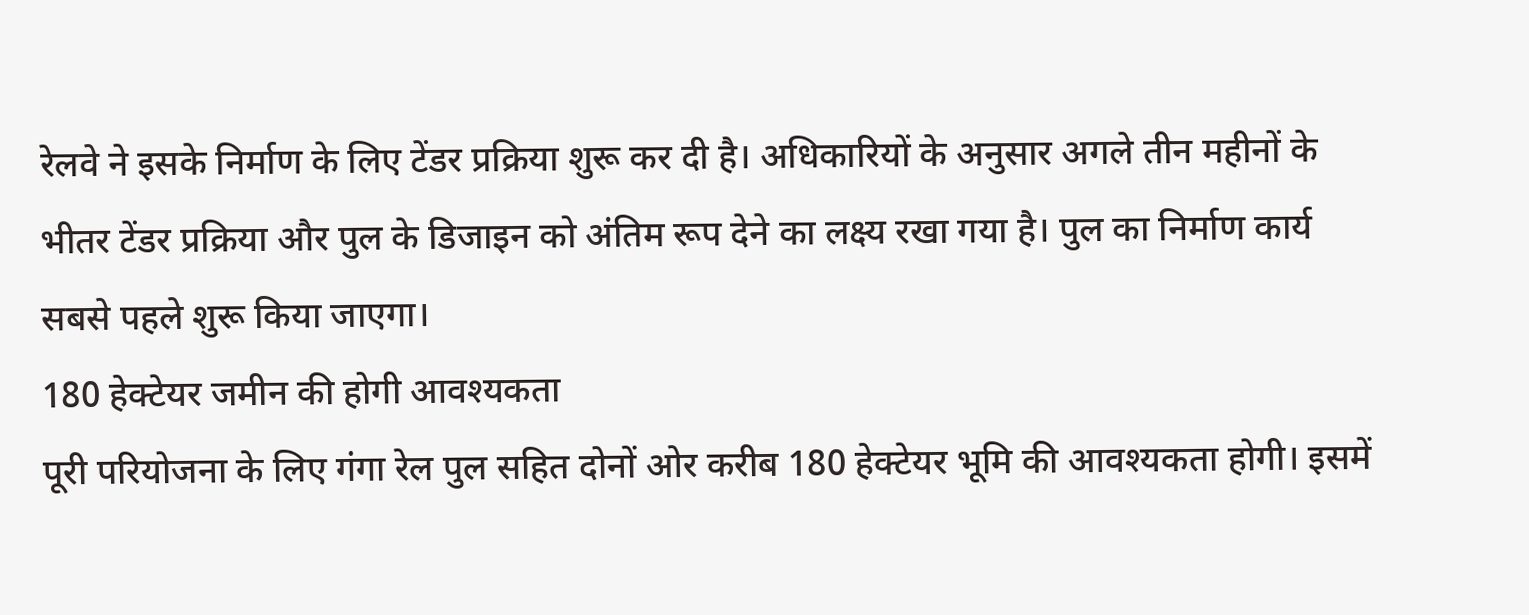रेलवे ने इसके निर्माण के लिए टेंडर प्रक्रिया शुरू कर दी है। अधिकारियों के अनुसार अगले तीन महीनों के भीतर टेंडर प्रक्रिया और पुल के डिजाइन को अंतिम रूप देने का लक्ष्य रखा गया है। पुल का निर्माण कार्य सबसे पहले शुरू किया जाएगा।
180 हेक्टेयर जमीन की होगी आवश्यकता
पूरी परियोजना के लिए गंगा रेल पुल सहित दोनों ओर करीब 180 हेक्टेयर भूमि की आवश्यकता होगी। इसमें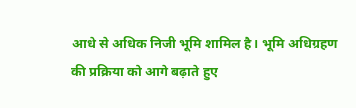आधे से अधिक निजी भूमि शामिल है। भूमि अधिग्रहण की प्रक्रिया को आगे बढ़ाते हुए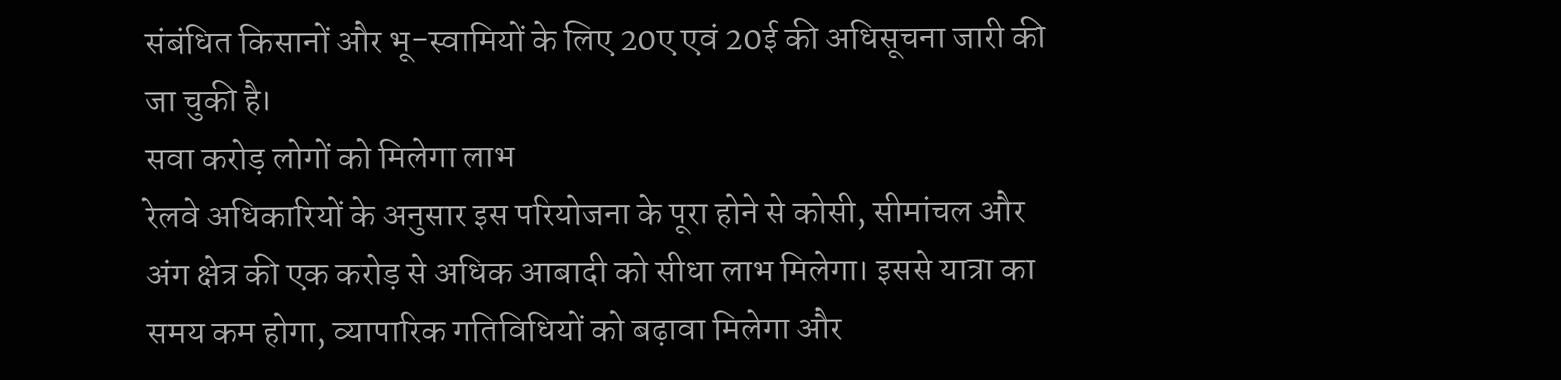संबंधित किसानों और भू-स्वामियों के लिए 20ए एवं 20ई की अधिसूचना जारी की जा चुकी है।
सवा करोड़ लोगों को मिलेगा लाभ
रेलवे अधिकारियों के अनुसार इस परियोजना के पूरा होने से कोसी, सीमांचल और अंग क्षेत्र की एक करोड़ से अधिक आबादी को सीधा लाभ मिलेगा। इससे यात्रा का समय कम होगा, व्यापारिक गतिविधियों को बढ़ावा मिलेगा और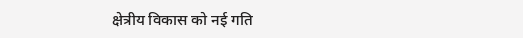क्षेत्रीय विकास को नई गति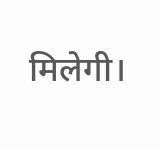मिलेगी।